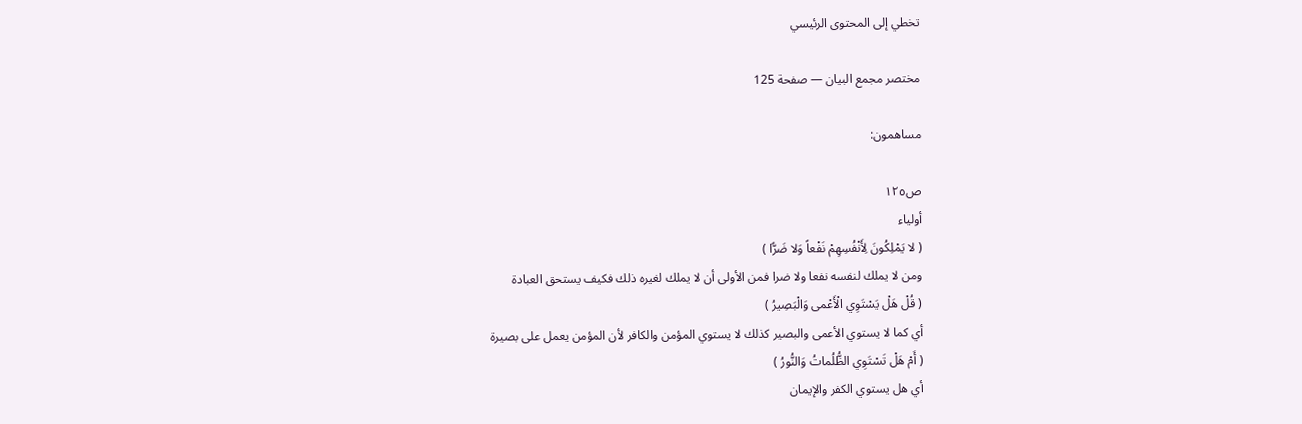تخطي إلى المحتوى الرئيسي

مختصر مجمع البيان — صفحة 125

مساهمون:

ص١٢٥
أولياء
( لا يَمْلِكُونَ لِأَنْفُسِهِمْ نَفْعاً وَلا ضَرًّا )
ومن لا يملك لنفسه نفعا ولا ضرا فمن الأولى أن لا يملك لغيره ذلك فكيف يستحق العبادة
( قُلْ هَلْ يَسْتَوِي الْأَعْمى وَالْبَصِيرُ )
أي كما لا يستوي الأعمى والبصير كذلك لا يستوي المؤمن والكافر لأن المؤمن يعمل على بصيرة
( أَمْ هَلْ تَسْتَوِي الظُّلُماتُ وَالنُّورُ )
أي هل يستوي الكفر والإيمان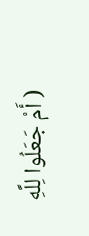( أَمْ جَعَلُوا لِلَّهِ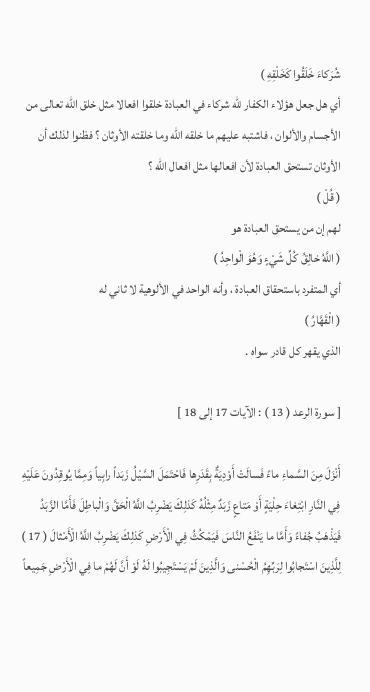شُرَكاءَ خَلَقُوا كَخَلْقِهِ )
أي هل جعل هؤلاء الكفار للّه شركاء في العبادة خلقوا افعالا مثل خلق اللّه تعالى من الأجسام والألوان ، فاشتبه عليهم ما خلقه اللّه وما خلقته الأوثان ؟ فظنوا لذلك أن الأوثان تستحق العبادة لأن افعالها مثل افعال اللّه ؟
( قُلْ )
لهم إن من يستحق العبادة هو
( اللَّهُ خالِقُ كُلِّ شَيْءٍ وَهُوَ الْواحِدُ )
أي المتفرد باستحقاق العبادة ، وأنه الواحد في الألوهية لا ثاني له
( الْقَهَّارُ )
الذي يقهر كل قادر سواه .

[ سورة الرعد ( 13 ) : الآيات 17 إلى 18 ]

أَنْزَلَ مِنَ السَّماءِ ماءً فَسالَتْ أَوْدِيَةٌ بِقَدَرِها فَاحْتَمَلَ السَّيْلُ زَبَداً رابِياً وَمِمَّا يُوقِدُونَ عَلَيْهِ فِي النَّارِ ابْتِغاءَ حِلْيَةٍ أَوْ مَتاعٍ زَبَدٌ مِثْلُهُ كَذلِكَ يَضْرِبُ اللَّهُ الْحَقَّ وَالْباطِلَ فَأَمَّا الزَّبَدُ فَيَذْهَبُ جُفاءً وَأَمَّا ما يَنْفَعُ النَّاسَ فَيَمْكُثُ فِي الْأَرْضِ كَذلِكَ يَضْرِبُ اللَّهُ الْأَمْثالَ ( 17 ) لِلَّذِينَ اسْتَجابُوا لِرَبِّهِمُ الْحُسْنى وَالَّذِينَ لَمْ يَسْتَجِيبُوا لَهُ لَوْ أَنَّ لَهُمْ ما فِي الْأَرْضِ جَمِيعاً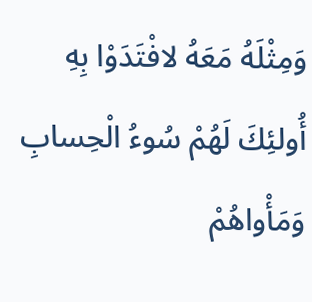وَمِثْلَهُ مَعَهُ لافْتَدَوْا بِهِ أُولئِكَ لَهُمْ سُوءُ الْحِسابِ وَمَأْواهُمْ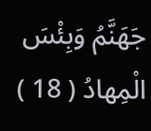جَهَنَّمُ وَبِئْسَ الْمِهادُ ( 18 )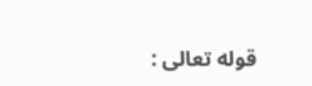قوله تعالى :